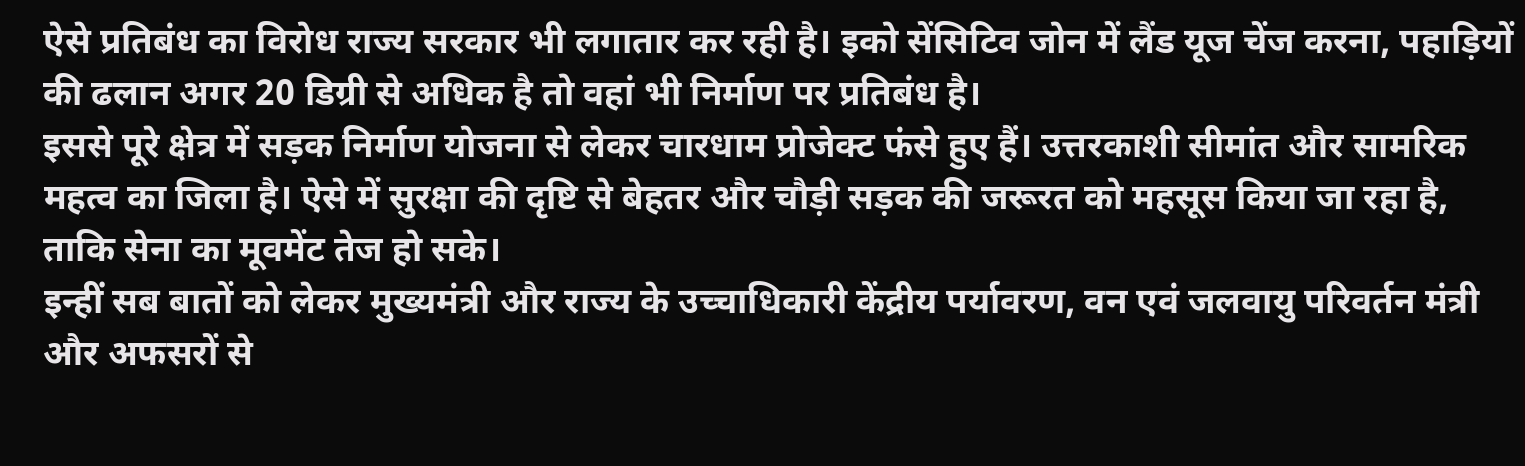ऐसे प्रतिबंध का विरोध राज्य सरकार भी लगातार कर रही है। इको सेंसिटिव जोन में लैंड यूज चेंज करना, पहाड़ियों की ढलान अगर 20 डिग्री से अधिक है तो वहां भी निर्माण पर प्रतिबंध है।
इससे पूरे क्षेत्र में सड़क निर्माण योजना से लेकर चारधाम प्रोजेक्ट फंसे हुए हैं। उत्तरकाशी सीमांत और सामरिक महत्व का जिला है। ऐसे में सुरक्षा की दृष्टि से बेहतर और चौड़ी सड़क की जरूरत को महसूस किया जा रहा है, ताकि सेना का मूवमेंट तेज हो सके।
इन्हीं सब बातों को लेकर मुख्यमंत्री और राज्य के उच्चाधिकारी केंद्रीय पर्यावरण, वन एवं जलवायु परिवर्तन मंत्री और अफसरों से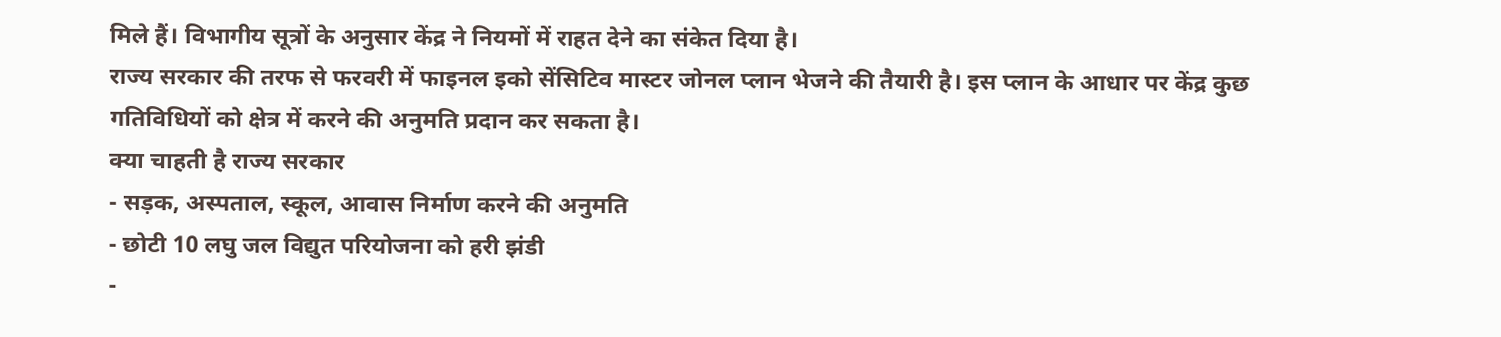मिले हैं। विभागीय सूत्रों के अनुसार केंद्र ने नियमों में राहत देने का संकेत दिया है।
राज्य सरकार की तरफ से फरवरी में फाइनल इको सेंसिटिव मास्टर जोनल प्लान भेजने की तैयारी है। इस प्लान के आधार पर केंद्र कुछ गतिविधियों को क्षेत्र में करने की अनुमति प्रदान कर सकता है।
क्या चाहती है राज्य सरकार
- सड़क, अस्पताल, स्कूल, आवास निर्माण करने की अनुमति
- छोटी 10 लघु जल विद्युत परियोजना को हरी झंडी
-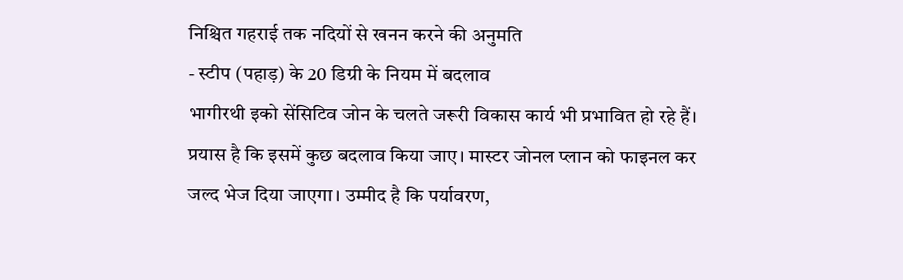निश्चित गहराई तक नदियों से खनन करने की अनुमति
- स्टीप (पहाड़) के 20 डिग्री के नियम में बदलाव
भागीरथी इको सेंसिटिव जोन के चलते जरूरी विकास कार्य भी प्रभावित हो रहे हैं। प्रयास है कि इसमें कुछ बदलाव किया जाए। मास्टर जोनल प्लान को फाइनल कर जल्द भेज दिया जाएगा। उम्मीद है कि पर्यावरण,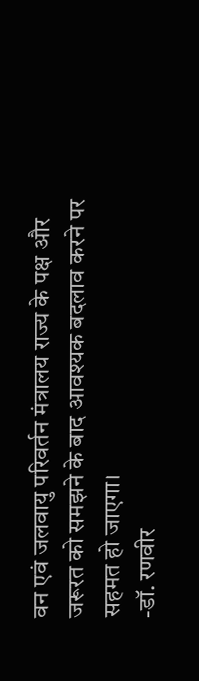वन एवं जलवायु परिवर्तन मंत्रालय राज्य के पक्ष और जरूरत को समझने के बाद आवश्यक बदलाव करने पर सहमत हो जाएगा।
-डॉ. रणवीर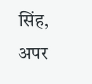सिंह, अपर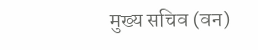मुख्य सचिव (वन)